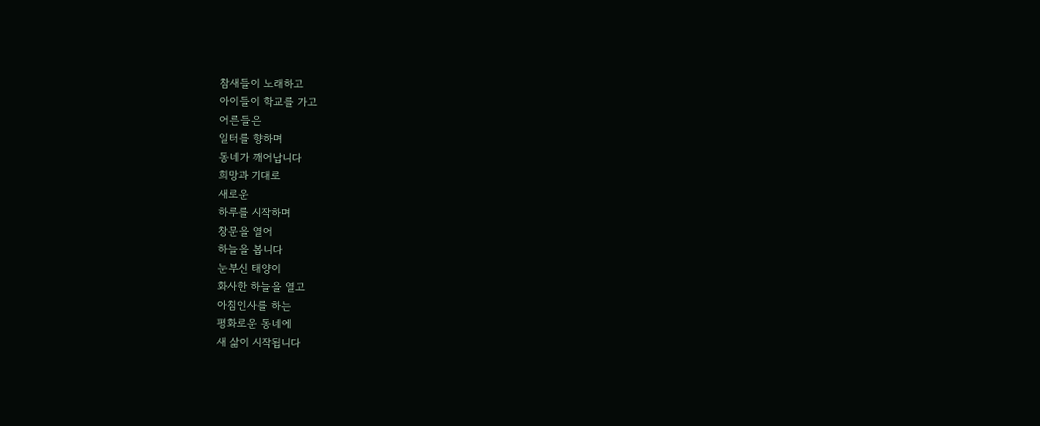참새들이 노래하고
아이들이 학교를 가고
어른들은
일터를 향하며
동네가 깨어납니다
희망과 기대로
새로운
하루를 시작하며
창문을 열어
하늘을 봅니다
눈부신 태양이
화사한 하늘을 열고
아침인사를 하는
평화로운 동네에
새 삶이 시작됩니다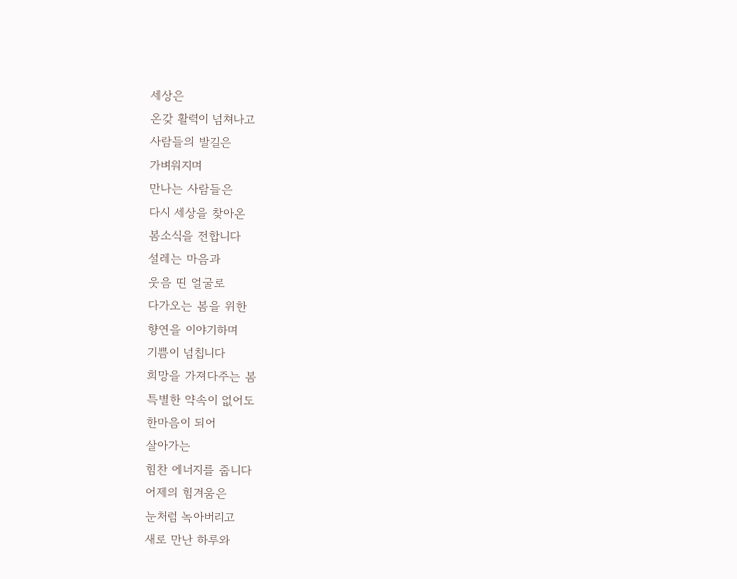세상은
온갖 활력이 넘쳐나고
사람들의 발길은
가벼워지며
만나는 사람들은
다시 세상을 찾아온
봄소식을 전합니다
설레는 마음과
웃음 띤 얼굴로
다가오는 봄을 위한
향연을 이야기하며
기쁨이 넘칩니다
희망을 가져다주는 봄
특별한 약속이 없어도
한마음이 되어
살아가는
힘찬 에너지를 줍니다
어제의 힘겨움은
눈처럼 녹아버리고
새로 만난 하루와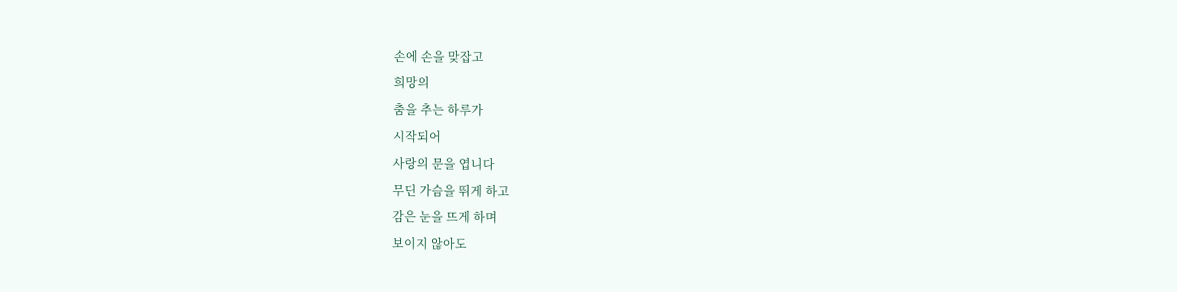손에 손을 맞잡고
희망의
춤을 추는 하루가
시작되어
사랑의 문을 엽니다
무딘 가슴을 뛰게 하고
감은 눈을 뜨게 하며
보이지 않아도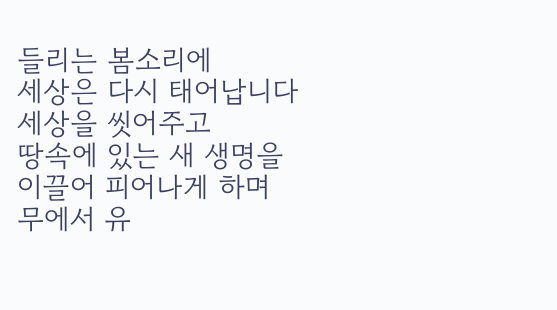들리는 봄소리에
세상은 다시 태어납니다
세상을 씻어주고
땅속에 있는 새 생명을
이끌어 피어나게 하며
무에서 유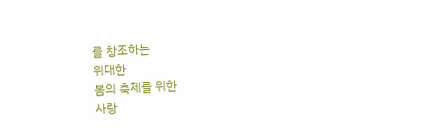를 창조하는
위대한
봄의 축제를 위한
사랑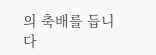의 축배를 듭니다